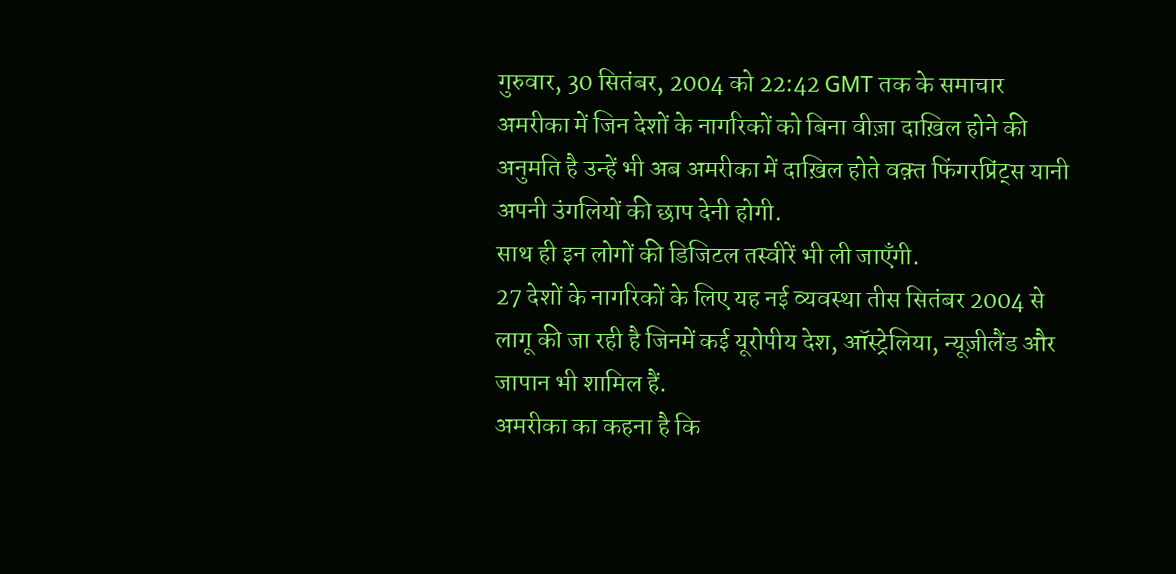गुरुवार, 30 सितंबर, 2004 को 22:42 GMT तक के समाचार
अमरीका में जिन देशों के नागरिकों को बिना वीज़ा दाख़िल होने की अनुमति है उन्हें भी अब अमरीका में दाख़िल होते वक़्त फिंगरप्रिंट्स यानी अपनी उंगलियों की छाप देनी होगी.
साथ ही इन लोगों की डिजिटल तस्वीरें भी ली जाएँगी.
27 देशों के नागरिकों के लिए यह नई व्यवस्था तीस सितंबर 2004 से लागू की जा रही है जिनमें कई यूरोपीय देश, ऑस्ट्रेलिया, न्यूज़ीलैंड और जापान भी शामिल हैं.
अमरीका का कहना है कि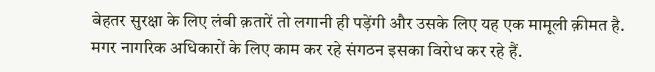बेहतर सुरक्षा के लिए लंबी क़तारें तो लगानी ही पड़ेंगी और उसके लिए यह एक मामूली क़ीमत है.
मगर नागरिक अधिकारों के लिए काम कर रहे संगठन इसका विरोध कर रहे हैं.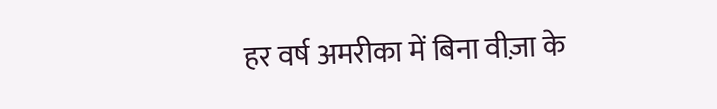हर वर्ष अमरीका में बिना वीज़ा के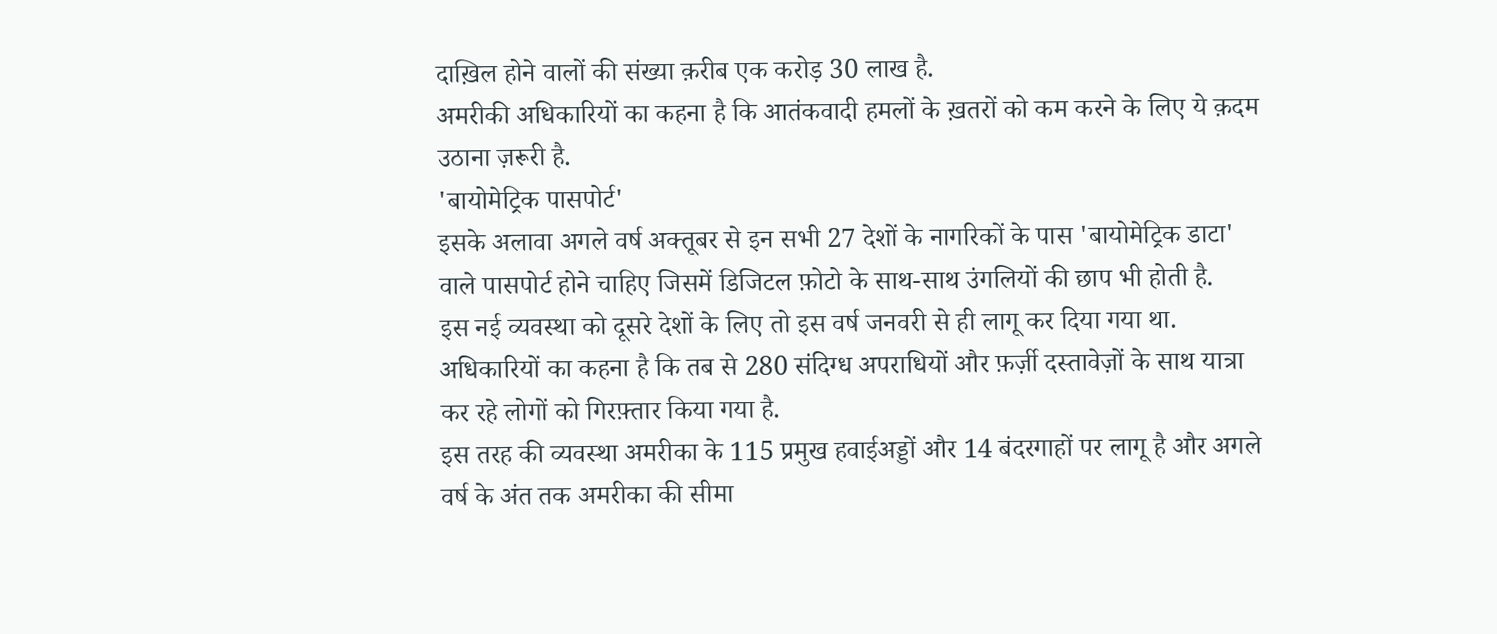दाख़िल होने वालों की संख्या क़रीब एक करोड़ 30 लाख है.
अमरीकी अधिकारियों का कहना है कि आतंकवादी हमलों के ख़तरों को कम करने के लिए ये क़दम उठाना ज़रूरी है.
'बायोमेट्रिक पासपोर्ट'
इसके अलावा अगले वर्ष अक्तूबर से इन सभी 27 देशों के नागरिकों के पास 'बायोमेट्रिक डाटा' वाले पासपोर्ट होने चाहिए जिसमें डिजिटल फ़ोटो के साथ-साथ उंगलियों की छाप भी होती है.
इस नई व्यवस्था को दूसरे देशों के लिए तो इस वर्ष जनवरी से ही लागू कर दिया गया था.
अधिकारियों का कहना है कि तब से 280 संदिग्ध अपराधियों और फ़र्ज़ी दस्तावेज़ों के साथ यात्रा कर रहे लोगों को गिरफ़्तार किया गया है.
इस तरह की व्यवस्था अमरीका के 115 प्रमुख हवाईअड्डों और 14 बंदरगाहों पर लागू है और अगले वर्ष के अंत तक अमरीका की सीमा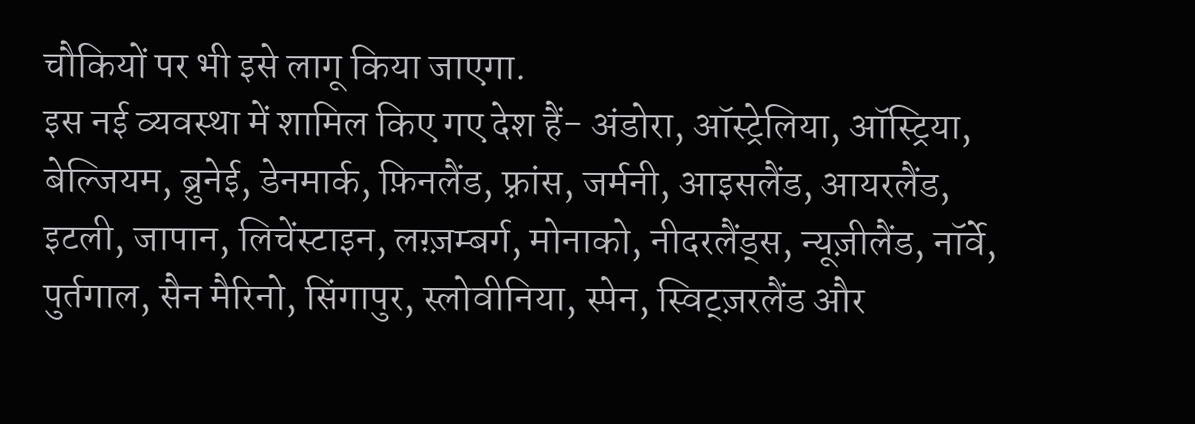चौकियों पर भी इसे लागू किया जाएगा.
इस नई व्यवस्था में शामिल किए गए देश हैं- अंडोरा, ऑस्ट्रेलिया, ऑस्ट्रिया, बेल्जियम, ब्रुनेई, डेनमार्क, फ़िनलैंड, फ़्रांस, जर्मनी, आइसलैंड, आयरलैंड, इटली, जापान, लिचेंस्टाइन, लग़्ज़म्बर्ग, मोनाको, नीदरलैंड्स, न्यूज़ीलैंड, नॉर्वे, पुर्तगाल, सैन मैरिनो, सिंगापुर, स्लोवीनिया, स्पेन, स्विट्ज़रलैंड और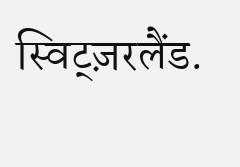स्विट्ज़रलैंड.